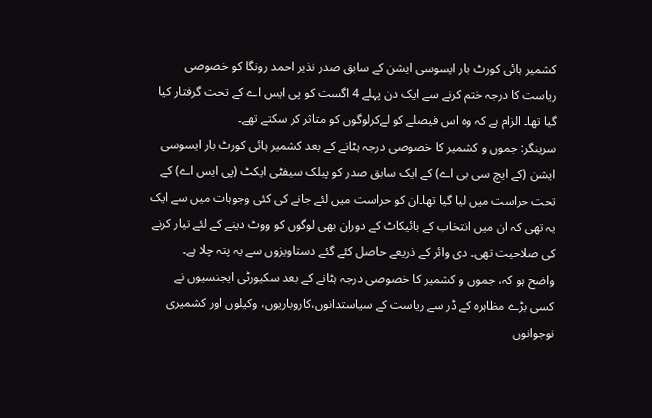کشمیر ہائی کورٹ بار ایسوسی ایشن کے سابق صدر نذیر احمد رونگا کو خصوصی ریاست کا درجہ ختم کرنے سے ایک دن پہلے 4 اگست کو پی ایس اے کے تحت گرفتار کیا گیا تھا۔ الزام ہے کہ وہ اس فیصلے کو لےکرلوگوں کو متاثر کر سکتے تھے۔
سرینگر: جموں و کشمیر کا خصوصی درجہ ہٹانے کے بعد کشمیر ہائی کورٹ بار ایسوسی ایشن (کے ایچ سی بی اے) کے ایک سابق صدر کو پبلک سیفٹی ایکٹ (پی ایس اے) کے تحت حراست میں لیا گیا تھا۔ان کو حراست میں لئے جانے کی کئی وجوہات میں سے ایک یہ تھی کہ ان میں انتخاب کے بائیکاٹ کے دوران بھی لوگوں کو ووٹ دینے کے لئے تیار کرنے کی صلاحیت تھی۔ دی وائر کے ذریعے حاصل کئے گئے دستاویزوں سے یہ پتہ چلا ہے۔
واضح ہو کہ، جموں و کشمیر کا خصوصی درجہ ہٹانے کے بعد سکیورٹی ایجنسیوں نے کسی بڑے مظاہرہ کے ڈر سے ریاست کے سیاستدانوں،کاروباریوں، وکیلوں اور کشمیری نوجوانوں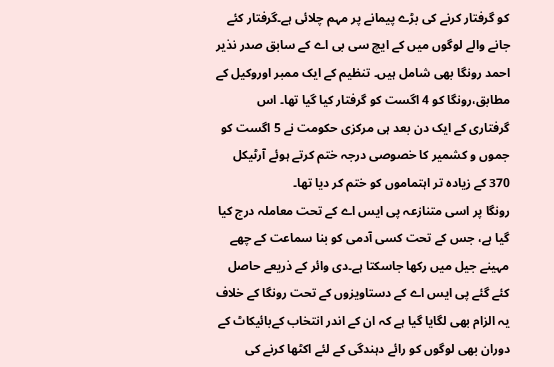کو گرفتار کرنے کی بڑے پیمانے پر مہم چلائی ہے۔گرفتار کئے جانے والے لوگوں میں کے ایچ سی بی اے کے سابق صدر نذیر احمد رونگا بھی شامل ہیں۔ تنظیم کے ایک ممبر اوروکیل کے مطابق،رونگا کو 4 اگست کو گرفتار کیا گیا تھا۔ اس گرفتاری کے ایک دن بعد ہی مرکزی حکومت نے 5 اگست کو جموں و کشمیر کا خصوصی درجہ ختم کرتے ہوئے آرٹیکل 370 کے زیادہ تر اہتماموں کو ختم کر دیا تھا۔
رونگا پر اسی متنازعہ پی ایس اے کے تحت معاملہ درج کیا گیا ہے، جس کے تحت کسی آدمی کو بنا سماعت کے چھے مہینے جیل میں رکھا جاسکتا ہے۔دی وائر کے ذریعے حاصل کئے گئے پی ایس اے کے دستاویزوں کے تحت رونگا کے خلاف یہ الزام بھی لگایا گیا ہے کہ ان کے اندر انتخاب کےبائیکاٹ کے دوران بھی لوگوں کو رائے دہندگی کے لئے اکٹھا کرنے کی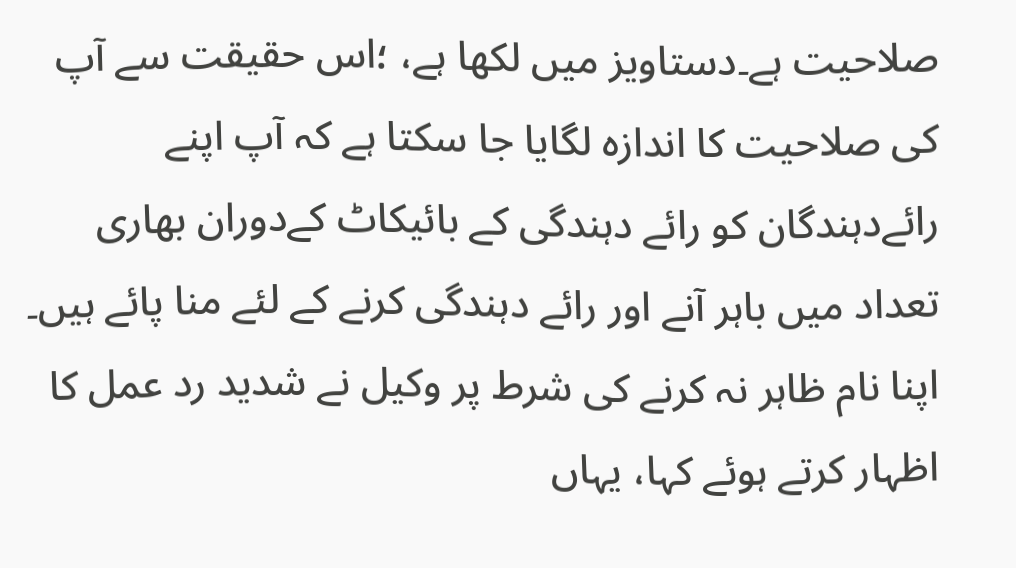صلاحیت ہے۔دستاویز میں لکھا ہے، ؛اس حقیقت سے آپ کی صلاحیت کا اندازہ لگایا جا سکتا ہے کہ آپ اپنے رائےدہندگان کو رائے دہندگی کے بائیکاٹ کےدوران بھاری تعداد میں باہر آنے اور رائے دہندگی کرنے کے لئے منا پائے ہیں۔
اپنا نام ظاہر نہ کرنے کی شرط پر وکیل نے شدید رد عمل کا اظہار کرتے ہوئے کہا، یہاں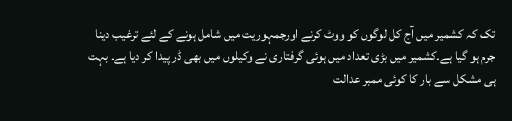تک کہ کشمیر میں آج کل لوگوں کو ووٹ کرنے اورجمہوریت میں شامل ہونے کے لئے ترغیب دینا جرم ہو گیا ہے۔کشمیر میں بڑی تعداد میں ہوئی گرفتاری نے وکیلوں میں بھی ڈر پیدا کر دیا ہے۔ بہت ہی مشکل سے بار کا کوئی ممبر عدالت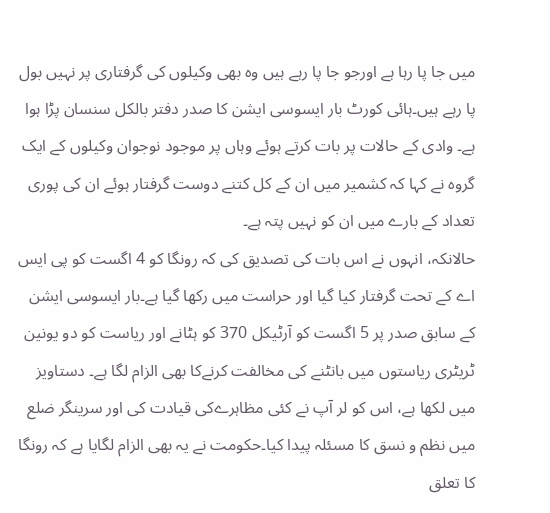میں جا پا رہا ہے اورجو جا پا رہے ہیں وہ بھی وکیلوں کی گرفتاری پر نہیں بول پا رہے ہیں۔ہائی کورٹ بار ایسوسی ایشن کا صدر دفتر بالکل سنسان پڑا ہوا ہے۔ وادی کے حالات پر بات کرتے ہوئے وہاں پر موجود نوجوان وکیلوں کے ایک گروہ نے کہا کہ کشمیر میں ان کے کل کتنے دوست گرفتار ہوئے ان کی پوری تعداد کے بارے میں ان کو نہیں پتہ ہے۔
حالانکہ، انہوں نے اس بات کی تصدیق کی کہ رونگا کو 4 اگست کو پی ایس اے کے تحت گرفتار کیا گیا اور حراست میں رکھا گیا ہے۔بار ایسوسی ایشن کے سابق صدر پر 5 اگست کو آرٹیکل 370 کو ہٹانے اور ریاست کو دو یونین ٹریٹری ریاستوں میں بانٹنے کی مخالفت کرنےکا بھی الزام لگا ہے۔ دستاویز میں لکھا ہے، اس کو لر آپ نے کئی مظاہرےکی قیادت کی اور سرینگر ضلع میں نظم و نسق کا مسئلہ پیدا کیا۔حکومت نے یہ بھی الزام لگایا ہے کہ رونگا کا تعلق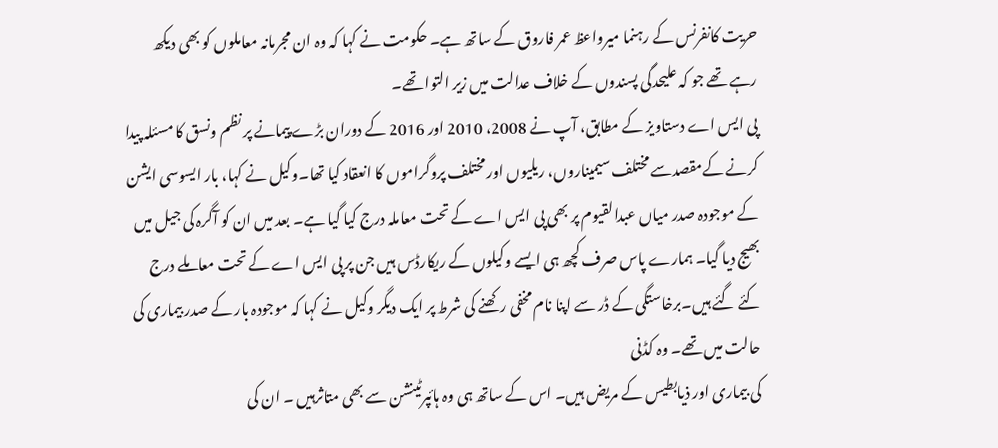حریت کانفرنس کے رہنما میرواعظ عمر فاروق کے ساتھ ہے۔ حکومت نے کہا کہ وہ ان مجرمانہ معاملوں کو بھی دیکھ رہے تھے جو کہ علیحدگی پسندوں کے خلاف عدالت میں زیر التوا تھے۔
پی ایس اے دستاویز کے مطابق، آپ نے 2008، 2010 اور 2016 کے دوران بڑے پیمانے پر نظم ونسق کا مسئلہ پیدا کرنے کےمقصدسے مختلف سیمیناروں، ریلیوں اور مختلف پروگراموں کا انعقاد کیا تھا۔وکیل نے کہا، بار ایسوسی ایشن کے موجودہ صدر میاں عبدالقیوم پر بھی پی ایس اے کے تحت معاملہ درج کیا گیا ہے۔ بعد میں ان کو آگرہ کی جیل میں بھیج دیا گیا۔ ہمارے پاس صرف کچھ ہی ایسے وکیلوں کے ریکارڈس ہیں جن پر پی ایس اے کے تحت معاملے درج کئے گئے ہیں۔برخاستگی کے ڈر سے اپنا نام مخفی رکھنے کی شرط پر ایک دیگر وکیل نے کہا کہ موجودہ بار کے صدر بیماری کی حالت میں تھے۔ وہ کڈنی
کی بیماری اور ذیابطیس کے مریض ہیں۔ اس کے ساتھ ہی وہ ہائپرٹینشن سے بھی متاثرہیں ۔ ان کی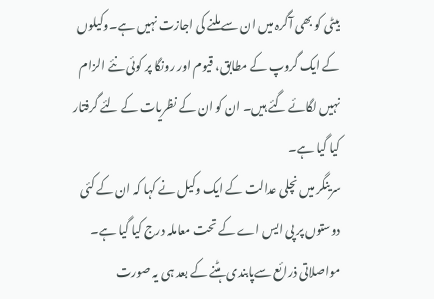بیٹی کو بھی آگرہ میں ان سے ملنے کی اجازت نہیں ہے۔وکیلوں کے ایک گروپ کے مطابق، قیوم اور رونگا پر کوئی نئے الزام نہیں لگائے گئے ہیں۔ ان کو ان کے نظریات کے لئے گرفتار کیا گیا ہے۔
سرینگر میں نچلی عدالت کے ایک وکیل نے کہا کہ ان کے کئی دوستوں پر پی ایس اے کے تحت معاملہ درج کیا گیا ہے۔ مواصلاتی ذرائع سےپابندی ہٹنے کے بعد ہی یہ صورت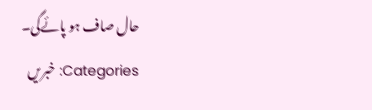حال صاف ہو پائےگی۔
Categories: خبریں